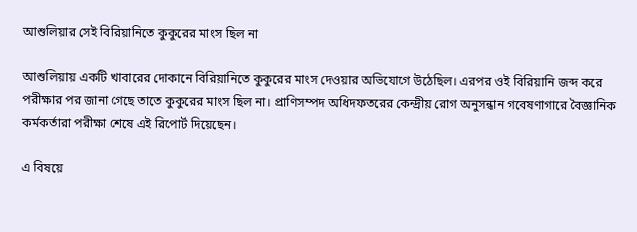আশুলিয়ার সেই বিরিয়ানিতে কুকুরের মাংস ছিল না

আশুলিয়ায় একটি খাবারের দোকানে বিরিয়ানিতে কুকুরের মাংস দেওয়ার অভিযোগে উঠেছিল। এরপর ওই বিরিয়ানি জব্দ করে পরীক্ষার পর জানা গেছে তাতে কুকুরের মাংস ছিল না। প্রাণিসম্পদ অধিদফতরের কেন্দ্রীয় রোগ অনুসন্ধান গবেষণাগারে বৈজ্ঞানিক কর্মকর্তারা পরীক্ষা শেষে এই রিপোর্ট দিয়েছেন।

এ বিষয়ে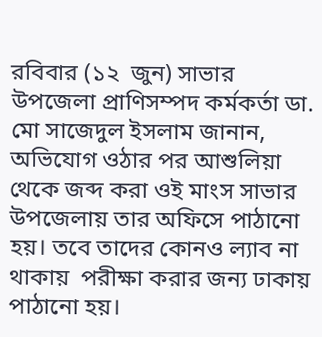রবিবার (১২  জুন) সাভার উপজেলা প্রাণিসম্পদ কর্মকর্তা ডা. মো সাজেদুল ইসলাম জানান, অভিযোগ ওঠার পর আশুলিয়া থেকে জব্দ করা ওই মাংস সাভার উপজেলায় তার অফিসে পাঠানো হয়। তবে তাদের কোনও ল্যাব না থাকায়  পরীক্ষা করার জন্য ঢাকায় পাঠানো হয়।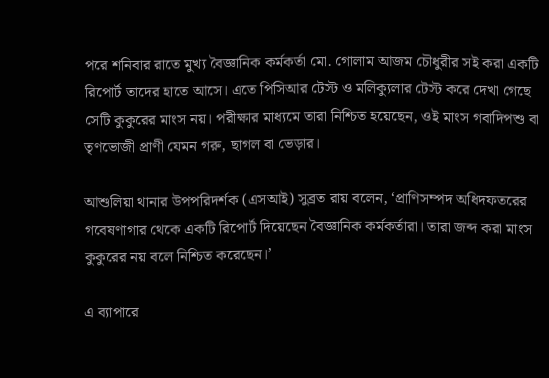পরে শনিবার রাতে মুখ্য বৈজ্ঞানিক কর্মকর্তা মো. গোলাম আজম চৌধুরীর সই করা একটি রিপোর্ট তাদের হাতে আসে। এতে পিসিআর টেস্ট ও মলিক্যুলার টেস্ট করে দেখা গেছে সেটি কুকুরের মাংস নয়। পরীক্ষার মাধ্যমে তারা নিশ্চিত হয়েছেন, ওই মাংস গবাদিপশু বা তৃণভোজী প্রাণী যেমন গরু, ছাগল বা ভেড়ার।

আশুলিয়া থানার উপপরিদর্শক (এসআই) সুব্রত রায় বলেন, ‘প্রাণিসম্পদ অধিদফতরের গবেষণাগার থেকে একটি রিপোর্ট দিয়েছেন বৈজ্ঞানিক কর্মকর্তারা। তারা জব্দ করা মাংস কুকুরের নয় বলে নিশ্চিত করেছেন।’

এ ব্যাপারে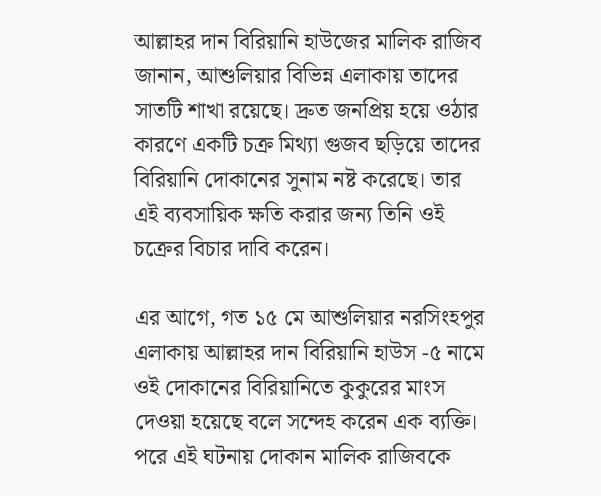আল্লাহর দান বিরিয়ানি হাউজের মালিক রাজিব জানান, আশুলিয়ার বিভিন্ন এলাকায় তাদের সাতটি শাখা রয়েছে। দ্রুত জনপ্রিয় হয়ে ওঠার কারণে একটি চক্র মিথ্যা গুজব ছড়িয়ে তাদের বিরিয়ানি দোকানের সুনাম নষ্ট করেছে। তার এই ব্যবসায়িক ক্ষতি করার জন্য তিনি ওই চক্রের বিচার দাবি করেন।

এর আগে, গত ১৫ মে আশুলিয়ার নরসিংহপুর এলাকায় আল্লাহর দান বিরিয়ানি হাউস -৫ নামে ওই দোকানের বিরিয়ানিতে কুকুরের মাংস দেওয়া হয়েছে বলে সন্দেহ করেন এক ব্যক্তি। পরে এই ঘটনায় দোকান মালিক রাজিবকে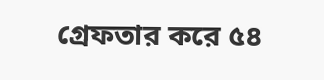গ্রেফতার করে ৫৪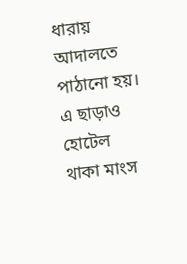ধারায় আদালতে পাঠানো হয়। এ ছাড়াও হোটেল থাকা মাংস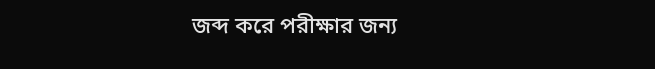জব্দ করে পরীক্ষার জন্য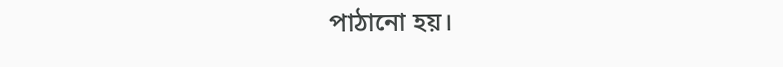পাঠানো হয়।